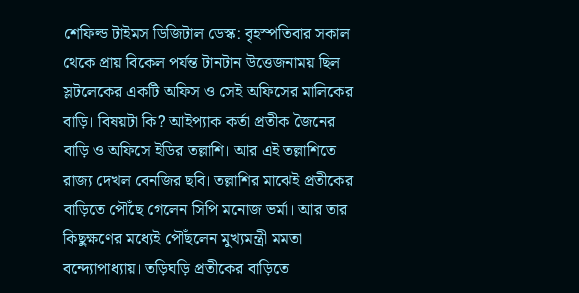শেফিল্ড টাইমস ডিজিটাল ডেস্ক: বৃহস্পতিবার সকাল থেকে প্রায় বিকেল পর্যন্ত টানটান উত্তেজনাময় ছিল স্লটলেকের একটি অফিস ও সেই অফিসের মালিকের বাড়ি। বিষয়টা কি? আইপ্যাক কর্তা প্রতীক জৈনের বাড়ি ও অফিসে ইডির তল্লাশি। আর এই তল্লাশিতে রাজ্য দেখল বেনজির ছবি। তল্লাশির মাঝেই প্রতীকের বাড়িতে পৌঁছে গেলেন সিপি মনোজ ভর্মা। আর তার কিছুক্ষণের মধ্যেই পৌঁছলেন মুখ্যমন্ত্রী মমতা বন্দ্যোপাধ্যায়। তড়িঘড়ি প্রতীকের বাড়িতে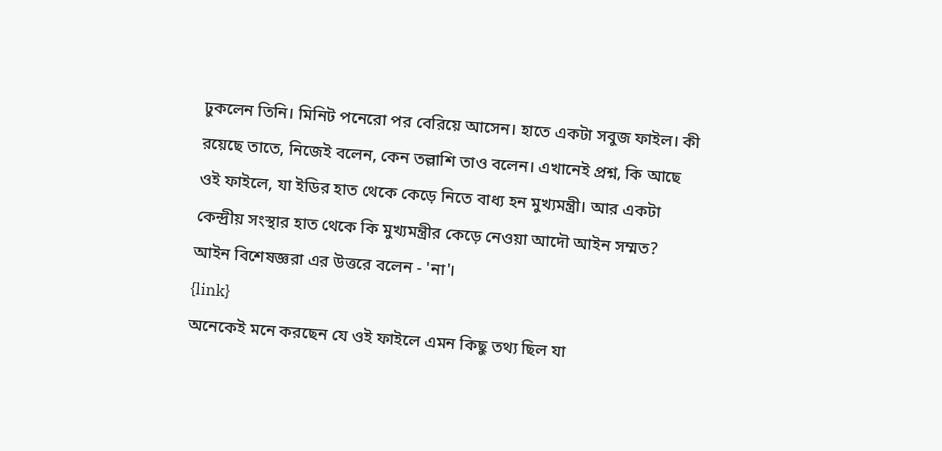ঢুকলেন তিনি। মিনিট পনেরো পর বেরিয়ে আসেন। হাতে একটা সবুজ ফাইল। কী রয়েছে তাতে, নিজেই বলেন, কেন তল্লাশি তাও বলেন। এখানেই প্রশ্ন, কি আছে ওই ফাইলে, যা ইডির হাত থেকে কেড়ে নিতে বাধ্য হন মুখ্যমন্ত্রী। আর একটা কেন্দ্রীয় সংস্থার হাত থেকে কি মুখ্যমন্ত্রীর কেড়ে নেওয়া আদৌ আইন সম্মত? আইন বিশেষজ্ঞরা এর উত্তরে বলেন - 'না'।
{link}
অনেকেই মনে করছেন যে ওই ফাইলে এমন কিছু তথ্য ছিল যা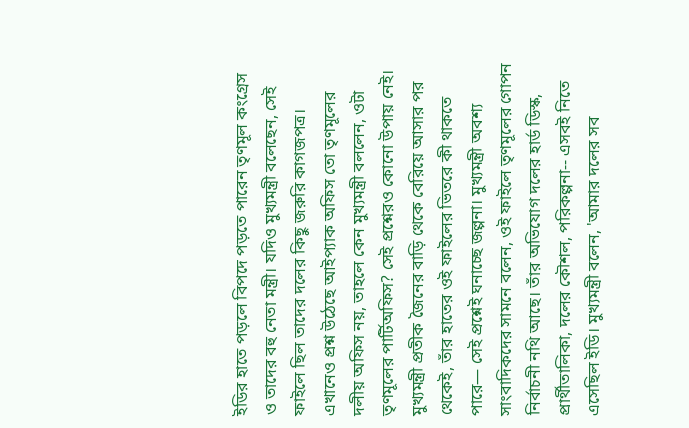ইডির হাতে পড়লে বিপদে পড়তে পারেন তৃণমূল কংগ্রেস ও তাদের বহু নেতা মন্ত্রী। যদিও মুখ্যমন্ত্রী বলেছেন, সেই ফাইলে ছিল তাদের দলের কিছু জরুরি কাগজপত্র। এখানেও প্রশ্ন উঠেছে আইপ্যাক অফিস তো তৃণমূলের দলীয় অফিস নয়, তাহলে কেন মুখ্যমন্ত্রী বললেন, ওটা তৃণমূলের পার্টিঅফিস? সেই প্রশ্নেরও কোনো উপায় নেই। মুখ্যমন্ত্রী প্রতীক জৈনের বাড়ি থেকে বেরিয়ে আসার পর থেকেই, তাঁর হাতের ওই ফাইলের ভিতরে কী থাকতে পারে— সেই প্রশ্নেই ঘনাচ্ছে জল্পনা। মুখ্যমন্ত্রী অবশ্য সাংবাদিকদের সামনে বলেন, ওই ফাইলে তৃণমূলের গোপন নির্বাচনী নথি আছে। তাঁর অভিযোগ দলের হার্ড ডিস্ক, প্রার্থীতালিকা, দলের কৌশল, পরিকল্পনা-- এসবই নিতে এসেছিল ইডি। মুখ্যমন্ত্রী বলেন, 'আমার দলের সব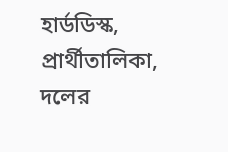হার্ডডিস্ক, প্রার্থীতালিকা, দলের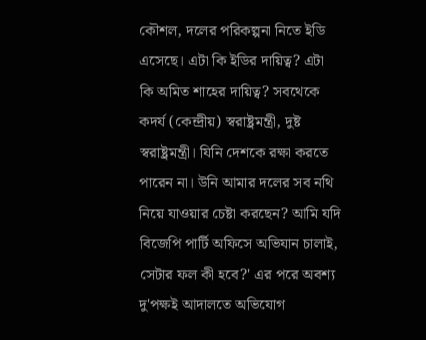কৌশল, দলের পরিকল্পনা নিতে ইডি এসেছে। এটা কি ইডির দায়িত্ব? এটা কি অমিত শাহের দায়িত্ব? সবথেকে কদর্য (কেন্দ্রীয়) স্বরাষ্ট্রমন্ত্রী, দুষ্ট স্বরাষ্ট্রমন্ত্রী। যিনি দেশকে রক্ষা করতে পারেন না। উনি আমার দলের সব নথি নিয়ে যাওয়ার চেষ্টা করছেন? আমি যদি বিজেপি পার্টি অফিসে অভিযান চালাই, সেটার ফল কী হবে?' এর পরে অবশ্য দু'পক্ষই আদালতে অভিযোগ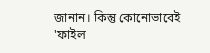জানান। কিন্তু কোনোভাবেই 'ফাইল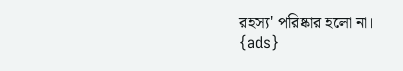রহস্য' পরিষ্কার হলো না।
{ads}